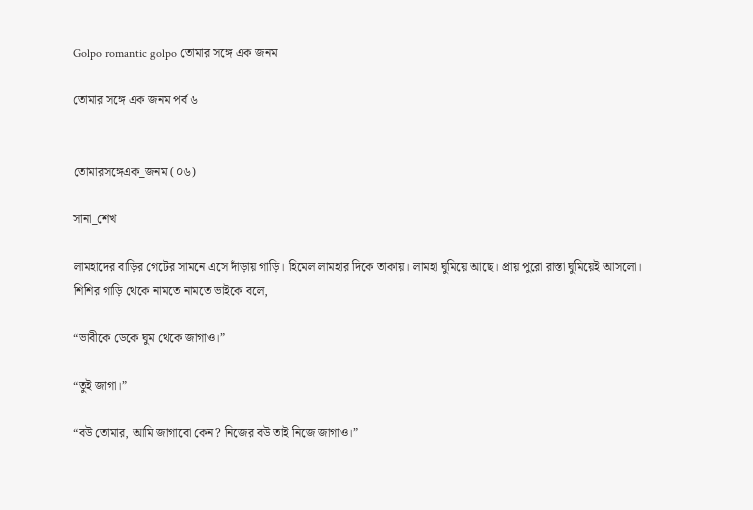Golpo romantic golpo তোমার সঙ্গে এক জনম

তোমার সঙ্গে এক জনম পর্ব ৬


তোমারসঙ্গেএক_জনম (০৬)

সানা_শেখ

লামহাদের বাড়ির গেটের সামনে এসে দাঁড়ায় গাড়ি। হিমেল লামহার দিকে তাকায়। লামহা ঘুমিয়ে আছে। প্রায় পুরো রাস্তা ঘুমিয়েই আসলো।
শিশির গাড়ি থেকে নামতে নামতে ভাইকে বলে,

“ভাবীকে ডেকে ঘুম থেকে জাগাও।”

“তুই জাগা।”

“বউ তোমার, আমি জাগাবো কেন? নিজের বউ তাই নিজে জাগাও।”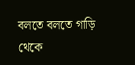বলতে বলতে গাড়ি থেকে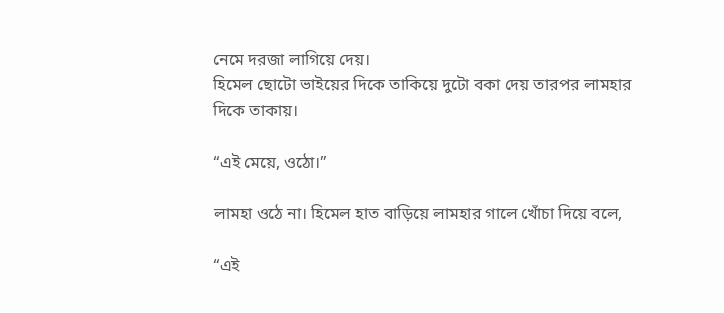নেমে দরজা লাগিয়ে দেয়।
হিমেল ছোটো ভাইয়ের দিকে তাকিয়ে দুটো বকা দেয় তারপর লামহার দিকে তাকায়।

“এই মেয়ে, ওঠো।”

লামহা ওঠে না। হিমেল হাত বাড়িয়ে লামহার গালে খোঁচা দিয়ে বলে,

“এই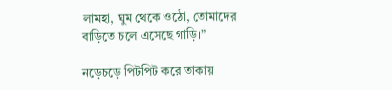লামহা, ঘুম থেকে ওঠো, তোমাদের বাড়িতে চলে এসেছে গাড়ি।”

নড়েচড়ে পিটপিট করে তাকায়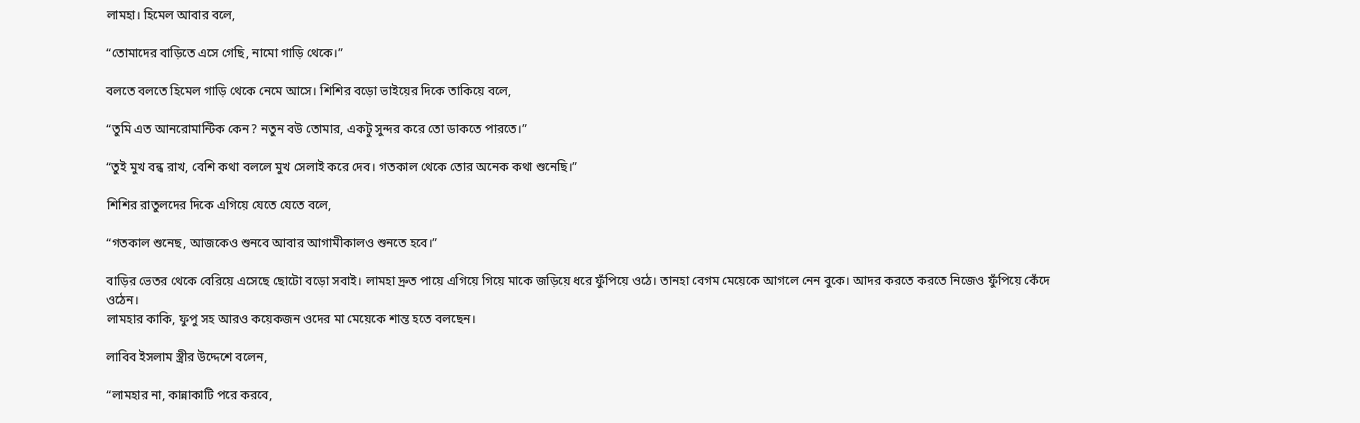লামহা। হিমেল আবার বলে,

“তোমাদের বাড়িতে এসে গেছি, নামো গাড়ি থেকে।”

বলতে বলতে হিমেল গাড়ি থেকে নেমে আসে। শিশির বড়ো ভাইয়ের দিকে তাকিয়ে বলে,

“তুমি এত আনরোমান্টিক কেন? নতুন বউ তোমার, একটু সুন্দর করে তো ডাকতে পারতে।”

“তুই মুখ বন্ধ রাখ, বেশি কথা বললে মুখ সেলাই করে দেব। গতকাল থেকে তোর অনেক কথা শুনেছি।”

শিশির রাতুলদের দিকে এগিয়ে যেতে যেতে বলে,

“গতকাল শুনেছ, আজকেও শুনবে আবার আগামীকালও শুনতে হবে।”

বাড়ির ভেতর থেকে বেরিয়ে এসেছে ছোটো বড়ো সবাই। লামহা দ্রুত পায়ে এগিয়ে গিয়ে মাকে জড়িয়ে ধরে ফুঁপিয়ে ওঠে। তানহা বেগম মেয়েকে আগলে নেন বুকে। আদর করতে করতে নিজেও ফুঁপিয়ে কেঁদে ওঠেন।
লামহার কাকি, ফুপু সহ আরও কয়েকজন ওদের মা মেয়েকে শান্ত হতে বলছেন।

লাবিব ইসলাম স্ত্রীর উদ্দেশে বলেন,

“লামহার না, কান্নাকাটি পরে করবে,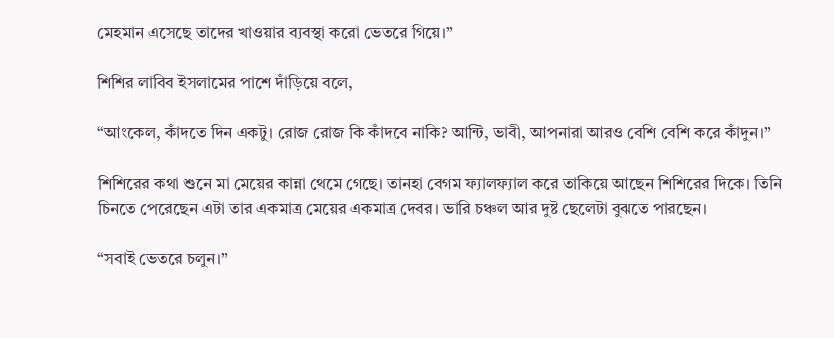মেহমান এসেছে তাদের খাওয়ার ব্যবস্থা করো ভেতরে গিয়ে।”

শিশির লাবিব ইসলামের পাশে দাঁড়িয়ে বলে,

“আংকেল, কাঁদতে দিন একটু। রোজ রোজ কি কাঁদবে নাকি? আন্টি, ভাবী, আপনারা আরও বেশি বেশি করে কাঁদুন।”

শিশিরের কথা শুনে মা মেয়ের কান্না থেমে গেছে। তানহা বেগম ফ্যালফ্যাল করে তাকিয়ে আছেন শিশিরের দিকে। তিনি চিনতে পেরেছেন এটা তার একমাত্র মেয়ের একমাত্র দেবর। ভারি চঞ্চল আর দুষ্ট ছেলেটা বুঝতে পারছেন।

“সবাই ভেতরে চলুন।”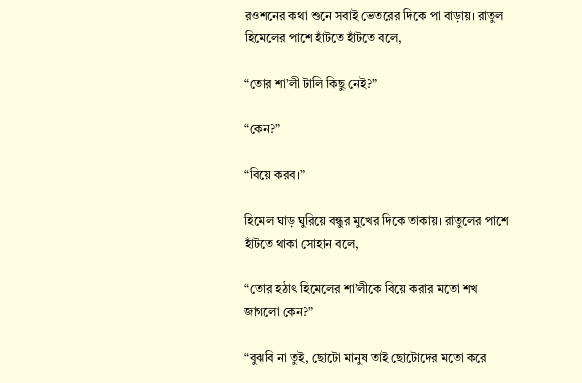রওশনের কথা শুনে সবাই ভেতরের দিকে পা বাড়ায়। রাতুল হিমেলের পাশে হাঁটতে হাঁটতে বলে,

“তোর শা’লী টালি কিছু নেই?”

“কেন?”

“বিয়ে করব।”

হিমেল ঘাড় ঘুরিয়ে বন্ধুর মুখের দিকে তাকায়। রাতুলের পাশে হাঁটতে থাকা সোহান বলে,

“তোর হঠাৎ হিমেলের শা’লীকে বিয়ে করার মতো শখ জাগলো কেন?”

“বুঝবি না তুই, ছোটো মানুষ তাই ছোটোদের মতো করে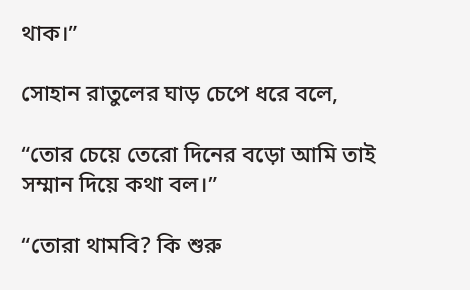থাক।”

সোহান রাতুলের ঘাড় চেপে ধরে বলে,

“তোর চেয়ে তেরো দিনের বড়ো আমি তাই সম্মান দিয়ে কথা বল।”

“তোরা থামবি? কি শুরু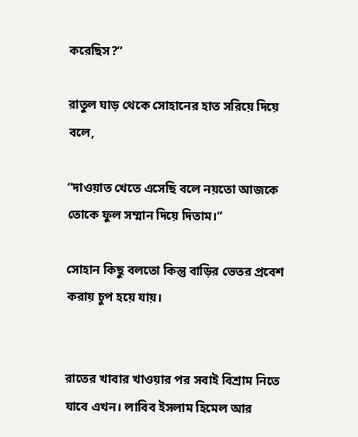করেছিস?”

রাতুল ঘাড় থেকে সোহানের হাত সরিয়ে দিয়ে বলে,

“দাওয়াত খেতে এসেছি বলে নয়তো আজকে তোকে ফুল সম্মান দিয়ে দিতাম।”

সোহান কিছু বলতো কিন্তু বাড়ির ভেতর প্রবেশ করায় চুপ হয়ে যায়।


রাতের খাবার খাওয়ার পর সবাই বিশ্রাম নিতে যাবে এখন। লাবিব ইসলাম হিমেল আর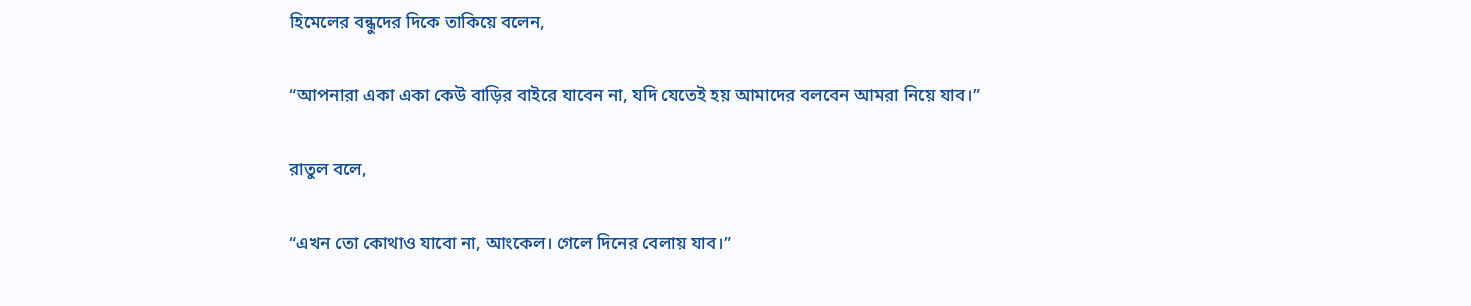হিমেলের বন্ধুদের দিকে তাকিয়ে বলেন,

“আপনারা একা একা কেউ বাড়ির বাইরে যাবেন না, যদি যেতেই হয় আমাদের বলবেন আমরা নিয়ে যাব।”

রাতুল বলে,

“এখন তো কোথাও যাবো না, আংকেল। গেলে দিনের বেলায় যাব।”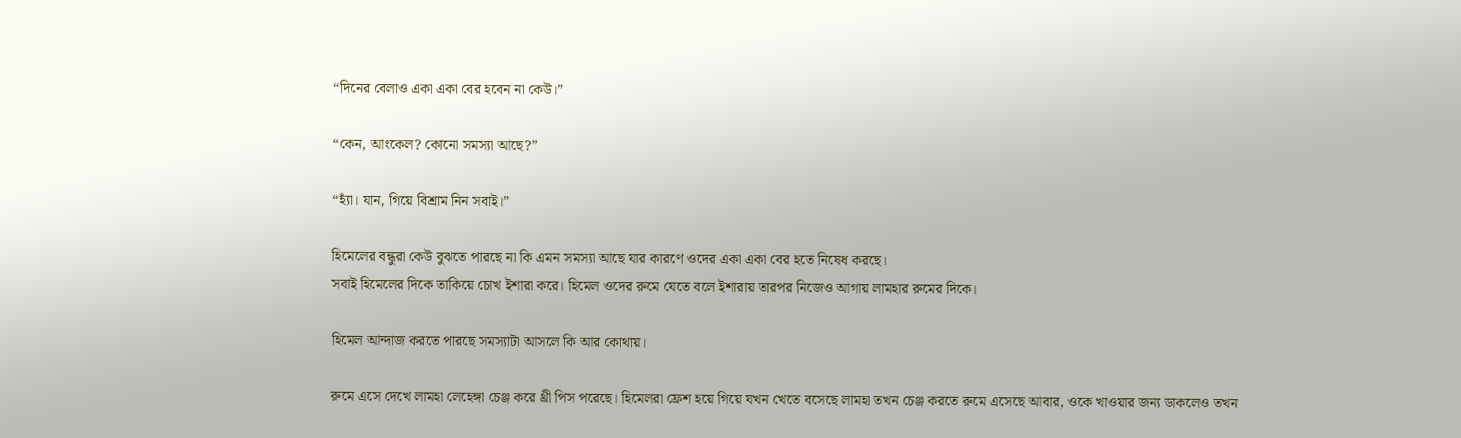“দিনের বেলাও একা একা বের হবেন না কেউ।”

“কেন, আংকেল? কোনো সমস্যা আছে?”

“হ্যাঁ। যান, গিয়ে বিশ্রাম নিন সবাই।”

হিমেলের বন্ধুরা কেউ বুঝতে পারছে না কি এমন সমস্যা আছে যার কারণে ওদের একা একা বের হতে নিষেধ করছে।
সবাই হিমেলের দিকে তাকিয়ে চোখ ইশারা করে। হিমেল ওদের রুমে যেতে বলে ইশারায় তারপর নিজেও আগায় লামহার রুমের দিকে।

হিমেল আন্দাজ করতে পারছে সমস্যাটা আসলে কি আর কোথায়।

রুমে এসে দেখে লামহা লেহেঙ্গা চেঞ্জ করে থ্রী পিস পরেছে। হিমেলরা ফ্রেশ হয়ে গিয়ে যখন খেতে বসেছে লামহা তখন চেঞ্জ করতে রুমে এসেছে আবার, ওকে খাওয়ার জন্য ডাকলেও তখন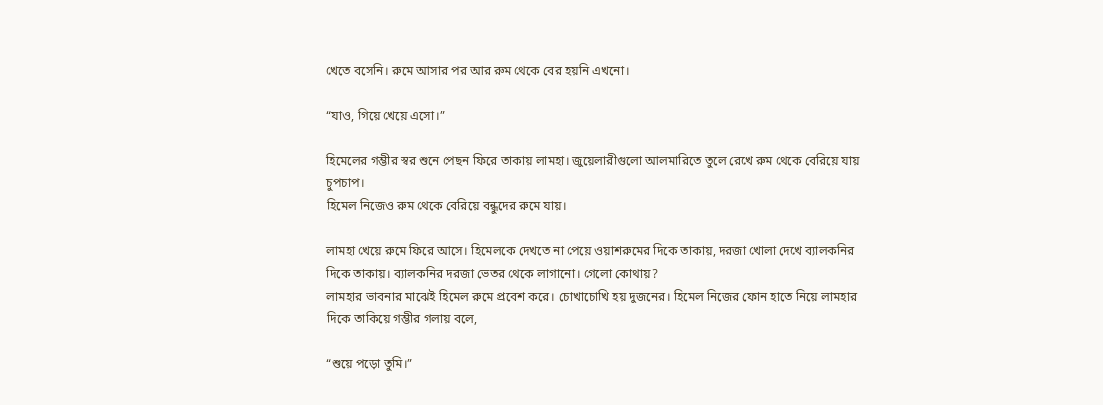খেতে বসেনি। রুমে আসার পর আর রুম থেকে বের হয়নি এখনো।

“যাও, গিয়ে খেয়ে এসো।”

হিমেলের গম্ভীর স্বর শুনে পেছন ফিরে তাকায় লামহা। জুয়েলারীগুলো আলমারিতে তুলে রেখে রুম থেকে বেরিয়ে যায় চুপচাপ।
হিমেল নিজেও রুম থেকে বেরিয়ে বন্ধুদের রুমে যায়।

লামহা খেয়ে রুমে ফিরে আসে। হিমেলকে দেখতে না পেয়ে ওয়াশরুমের দিকে তাকায়, দরজা খোলা দেখে ব্যালকনির দিকে তাকায়। ব্যালকনির দরজা ভেতর থেকে লাগানো। গেলো কোথায়?
লামহার ভাবনার মাঝেই হিমেল রুমে প্রবেশ করে। চোখাচোখি হয় দুজনের। হিমেল নিজের ফোন হাতে নিয়ে লামহার দিকে তাকিয়ে গম্ভীর গলায় বলে,

“শুয়ে পড়ো তুমি।”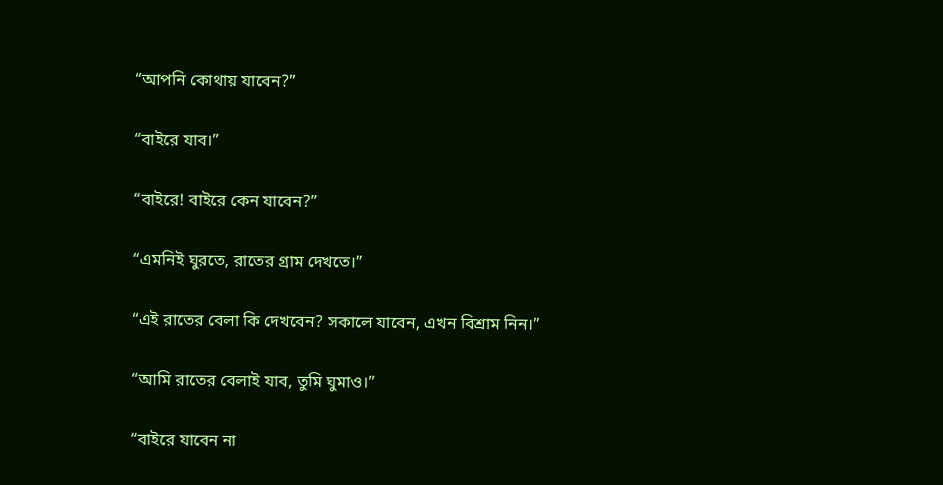“আপনি কোথায় যাবেন?”

“বাইরে যাব।”

“বাইরে! বাইরে কেন যাবেন?”

“এমনিই ঘুরতে, রাতের গ্রাম দেখতে।”

“এই রাতের বেলা কি দেখবেন? সকালে যাবেন, এখন বিশ্রাম নিন।”

“আমি রাতের বেলাই যাব, তুমি ঘুমাও।”

“বাইরে যাবেন না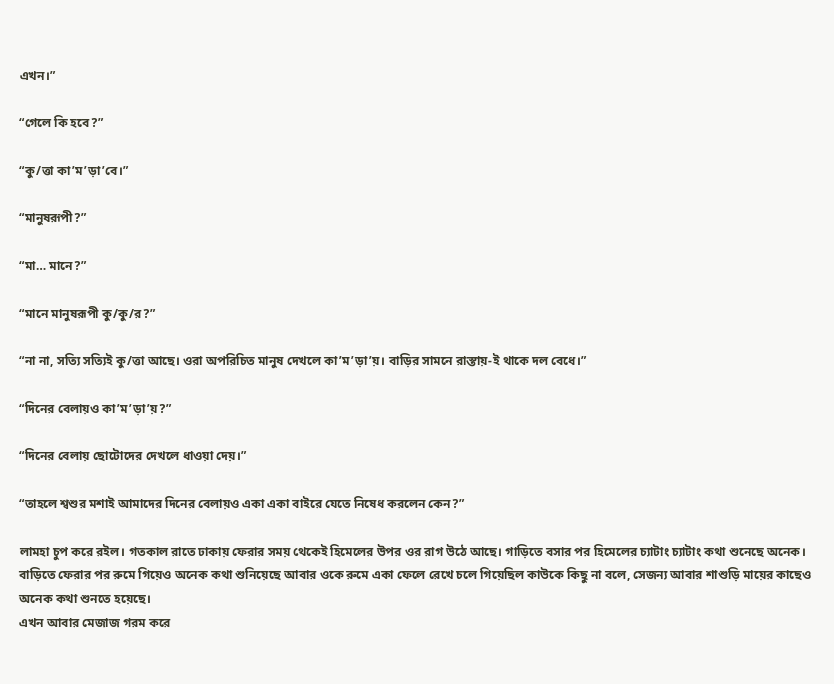এখন।”

“গেলে কি হবে?”

“কু/ত্তা কা’ম’ড়া’বে।”

“মানুষরূপী?”

“মা… মানে?”

“মানে মানুষরূপী কু/কু/র?”

“না না, সত্যি সত্যিই কু/ত্তা আছে। ওরা অপরিচিত মানুষ দেখলে কা’ম’ড়া’য়। বাড়ির সামনে রাস্তায়-ই থাকে দল বেধে।”

“দিনের বেলায়ও কা’ম’ড়া’য়?”

“দিনের বেলায় ছোটোদের দেখলে ধাওয়া দেয়।”

“তাহলে শ্বশুর মশাই আমাদের দিনের বেলায়ও একা একা বাইরে যেতে নিষেধ করলেন কেন?”

লামহা চুপ করে রইল। গতকাল রাতে ঢাকায় ফেরার সময় থেকেই হিমেলের উপর ওর রাগ উঠে আছে। গাড়িতে বসার পর হিমেলের চ্যাটাং চ্যাটাং কথা শুনেছে অনেক। বাড়িতে ফেরার পর রুমে গিয়েও অনেক কথা শুনিয়েছে আবার ওকে রুমে একা ফেলে রেখে চলে গিয়েছিল কাউকে কিছু না বলে, সেজন্য আবার শাশুড়ি মায়ের কাছেও অনেক কথা শুনতে হয়েছে।
এখন আবার মেজাজ গরম করে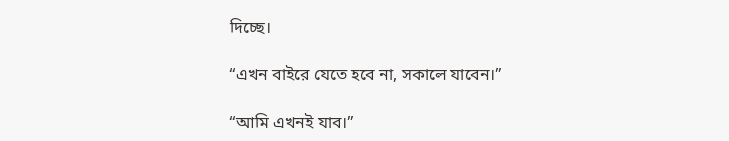দিচ্ছে।

“এখন বাইরে যেতে হবে না, সকালে যাবেন।”

“আমি এখনই যাব।”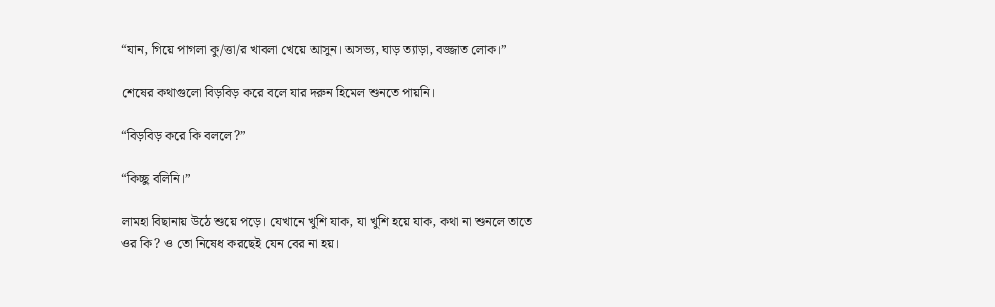“যান, গিয়ে পাগলা কু/ত্তা/র খাবলা খেয়ে আসুন। অসভ্য, ঘাড় ত্যাড়া, বজ্জাত লোক।”

শেষের কথাগুলো বিড়বিড় করে বলে যার দরুন হিমেল শুনতে পায়নি।

“বিড়বিড় করে কি বললে?”

“কিচ্ছু বলিনি।”

লামহা বিছানায় উঠে শুয়ে পড়ে। যেখানে খুশি যাক, যা খুশি হয়ে যাক, কথা না শুনলে তাতে ওর কি? ও তো নিষেধ করছেই যেন বের না হয়।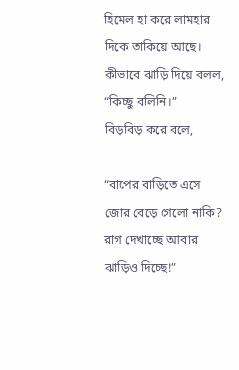হিমেল হা করে লামহার দিকে তাকিয়ে আছে। কীভাবে ঝাড়ি দিয়ে বলল, “কিচ্ছু বলিনি।”
বিড়বিড় করে বলে,

“বাপের বাড়িতে এসে জোর বেড়ে গেলো নাকি? রাগ দেখাচ্ছে আবার ঝাড়িও দিচ্ছে!”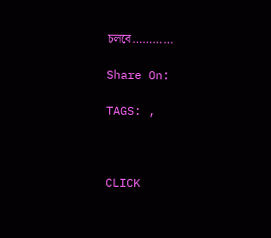চলবে…………

Share On:

TAGS: ,



CLICK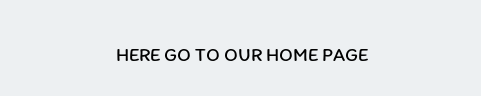HERE GO TO OUR HOME PAGE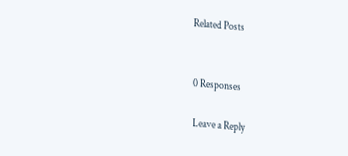Related Posts


0 Responses

Leave a Reply